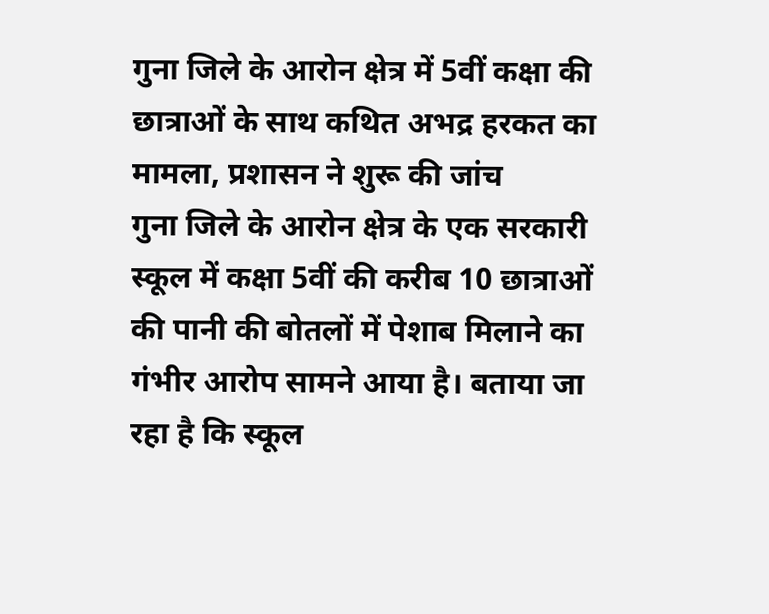गुना जिले के आरोन क्षेत्र में 5वीं कक्षा की छात्राओं के साथ कथित अभद्र हरकत का मामला, प्रशासन ने शुरू की जांच
गुना जिले के आरोन क्षेत्र के एक सरकारी स्कूल में कक्षा 5वीं की करीब 10 छात्राओं की पानी की बोतलों में पेशाब मिलाने का गंभीर आरोप सामने आया है। बताया जा रहा है कि स्कूल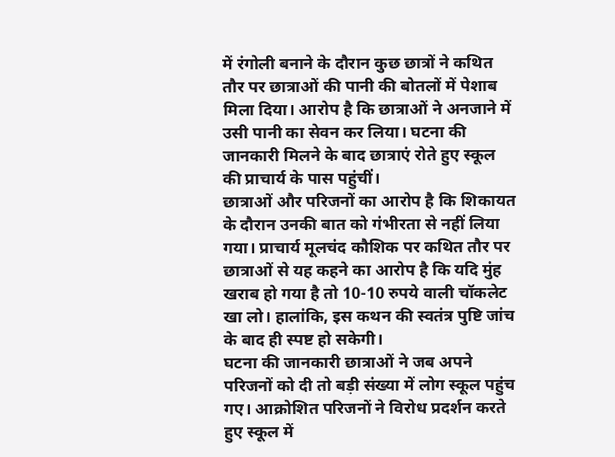में रंगोली बनाने के दौरान कुछ छात्रों ने कथित तौर पर छात्राओं की पानी की बोतलों में पेशाब मिला दिया। आरोप है कि छात्राओं ने अनजाने में उसी पानी का सेवन कर लिया। घटना की जानकारी मिलने के बाद छात्राएं रोते हुए स्कूल की प्राचार्य के पास पहुंचीं।
छात्राओं और परिजनों का आरोप है कि शिकायत के दौरान उनकी बात को गंभीरता से नहीं लिया गया। प्राचार्य मूलचंद कौशिक पर कथित तौर पर छात्राओं से यह कहने का आरोप है कि यदि मुंह खराब हो गया है तो 10-10 रुपये वाली चॉकलेट खा लो। हालांकि, इस कथन की स्वतंत्र पुष्टि जांच के बाद ही स्पष्ट हो सकेगी।
घटना की जानकारी छात्राओं ने जब अपने परिजनों को दी तो बड़ी संख्या में लोग स्कूल पहुंच गए। आक्रोशित परिजनों ने विरोध प्रदर्शन करते हुए स्कूल में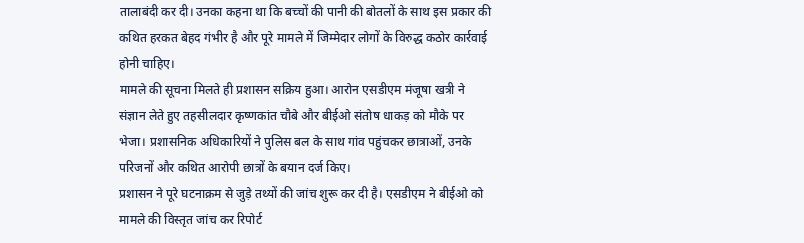तालाबंदी कर दी। उनका कहना था कि बच्चों की पानी की बोतलों के साथ इस प्रकार की कथित हरकत बेहद गंभीर है और पूरे मामले में जिम्मेदार लोगों के विरुद्ध कठोर कार्रवाई होनी चाहिए।
मामले की सूचना मिलते ही प्रशासन सक्रिय हुआ। आरोन एसडीएम मंजूषा खत्री ने संज्ञान लेते हुए तहसीलदार कृष्णकांत चौबे और बीईओ संतोष धाकड़ को मौके पर भेजा। प्रशासनिक अधिकारियों ने पुलिस बल के साथ गांव पहुंचकर छात्राओं, उनके परिजनों और कथित आरोपी छात्रों के बयान दर्ज किए।
प्रशासन ने पूरे घटनाक्रम से जुड़े तथ्यों की जांच शुरू कर दी है। एसडीएम ने बीईओ को मामले की विस्तृत जांच कर रिपोर्ट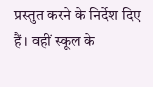प्रस्तुत करने के निर्देश दिए हैं। वहीं स्कूल के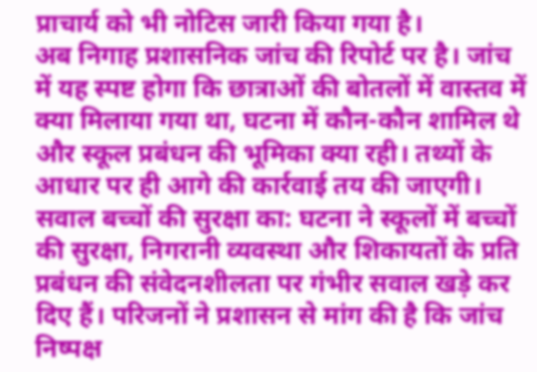प्राचार्य को भी नोटिस जारी किया गया है।
अब निगाह प्रशासनिक जांच की रिपोर्ट पर है। जांच में यह स्पष्ट होगा कि छात्राओं की बोतलों में वास्तव में क्या मिलाया गया था, घटना में कौन-कौन शामिल थे और स्कूल प्रबंधन की भूमिका क्या रही। तथ्यों के आधार पर ही आगे की कार्रवाई तय की जाएगी।
सवाल बच्चों की सुरक्षा का: घटना ने स्कूलों में बच्चों की सुरक्षा, निगरानी व्यवस्था और शिकायतों के प्रति प्रबंधन की संवेदनशीलता पर गंभीर सवाल खड़े कर दिए हैं। परिजनों ने प्रशासन से मांग की है कि जांच निष्पक्ष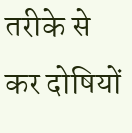तरीके से कर दोषियों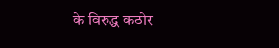के विरुद्ध कठोर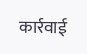कार्रवाई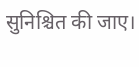सुनिश्चित की जाए।